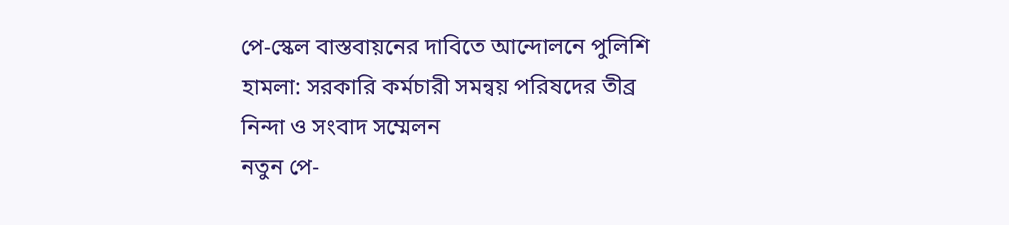পে-স্কেল বাস্তবায়নের দাবিতে আন্দোলনে পুলিশি হামলা: সরকারি কর্মচারী সমন্বয় পরিষদের তীব্র নিন্দা ও সংবাদ সম্মেলন
নতুন পে-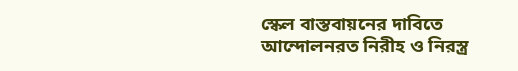স্কেল বাস্তবায়নের দাবিতে আন্দোলনরত নিরীহ ও নিরস্ত্র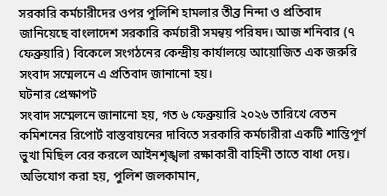সরকারি কর্মচারীদের ওপর পুলিশি হামলার তীব্র নিন্দা ও প্রতিবাদ জানিয়েছে বাংলাদেশ সরকারি কর্মচারী সমন্বয় পরিষদ। আজ শনিবার (৭ ফেব্রুয়ারি) বিকেলে সংগঠনের কেন্দ্রীয় কার্যালয়ে আয়োজিত এক জরুরি সংবাদ সম্মেলনে এ প্রতিবাদ জানানো হয়।
ঘটনার প্রেক্ষাপট
সংবাদ সম্মেলনে জানানো হয়, গত ৬ ফেব্রুয়ারি ২০২৬ তারিখে বেতন কমিশনের রিপোর্ট বাস্তবায়নের দাবিতে সরকারি কর্মচারীরা একটি শান্তিপূর্ণ ভুখা মিছিল বের করলে আইনশৃঙ্খলা রক্ষাকারী বাহিনী তাতে বাধা দেয়। অভিযোগ করা হয়, পুলিশ জলকামান,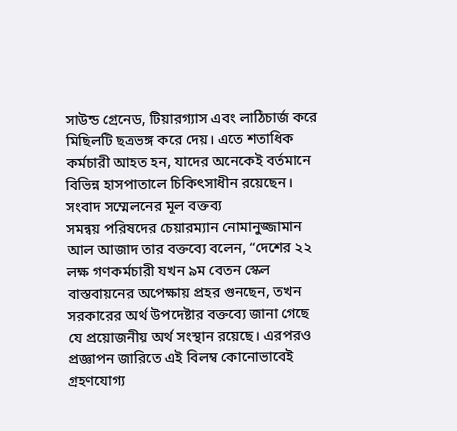সাউন্ড গ্রেনেড, টিয়ারগ্যাস এবং লাঠিচার্জ করে মিছিলটি ছত্রভঙ্গ করে দেয়। এতে শতাধিক কর্মচারী আহত হন, যাদের অনেকেই বর্তমানে বিভিন্ন হাসপাতালে চিকিৎসাধীন রয়েছেন।
সংবাদ সম্মেলনের মূল বক্তব্য
সমন্বয় পরিষদের চেয়ারম্যান নোমানুজ্জামান আল আজাদ তার বক্তব্যে বলেন, “দেশের ২২ লক্ষ গণকর্মচারী যখন ৯ম বেতন স্কেল বাস্তবায়নের অপেক্ষায় প্রহর গুনছেন, তখন সরকারের অর্থ উপদেষ্টার বক্তব্যে জানা গেছে যে প্রয়োজনীয় অর্থ সংস্থান রয়েছে। এরপরও প্রজ্ঞাপন জারিতে এই বিলম্ব কোনোভাবেই গ্রহণযোগ্য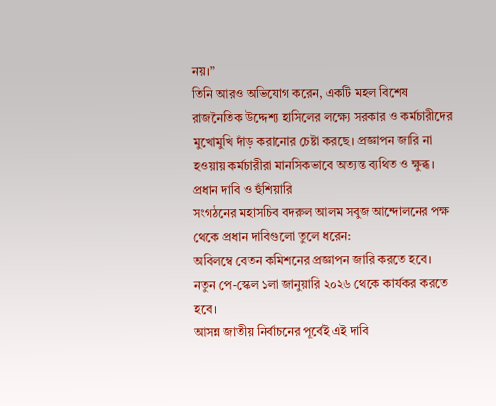নয়।”
তিনি আরও অভিযোগ করেন, একটি মহল বিশেষ রাজনৈতিক উদ্দেশ্য হাসিলের লক্ষ্যে সরকার ও কর্মচারীদের মুখোমুখি দাঁড় করানোর চেষ্টা করছে। প্রজ্ঞাপন জারি না হওয়ায় কর্মচারীরা মানসিকভাবে অত্যন্ত ব্যথিত ও ক্ষুব্ধ।
প্রধান দাবি ও হুঁশিয়ারি
সংগঠনের মহাসচিব বদরুল আলম সবুজ আন্দোলনের পক্ষ থেকে প্রধান দাবিগুলো তুলে ধরেন:
অবিলম্বে বেতন কমিশনের প্রজ্ঞাপন জারি করতে হবে।
নতুন পে-স্কেল ১লা জানুয়ারি ২০২৬ থেকে কার্যকর করতে হবে।
আসন্ন জাতীয় নির্বাচনের পূর্বেই এই দাবি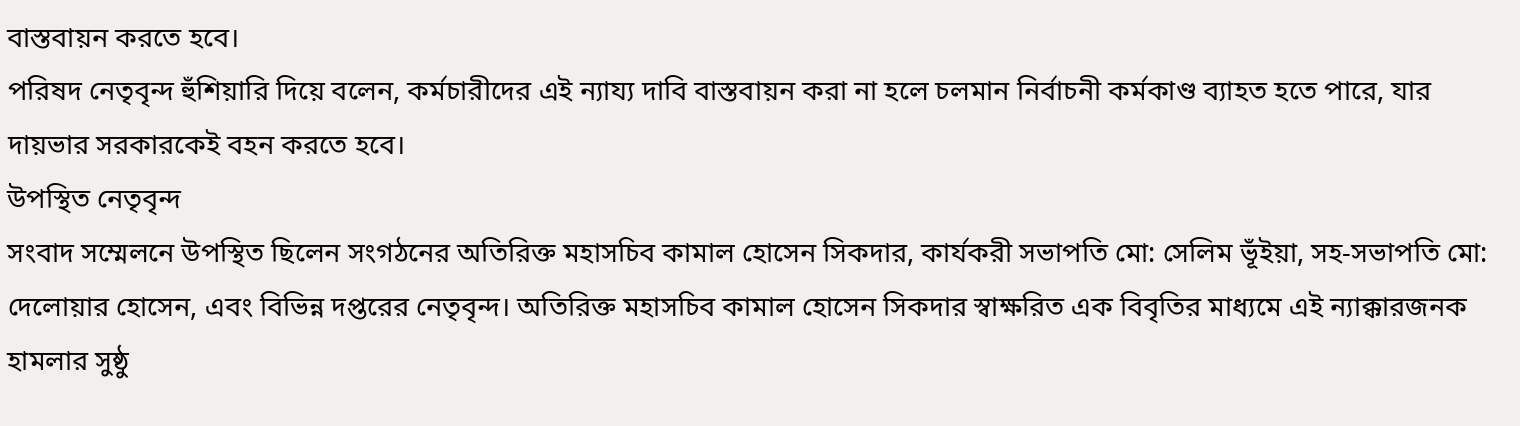বাস্তবায়ন করতে হবে।
পরিষদ নেতৃবৃন্দ হুঁশিয়ারি দিয়ে বলেন, কর্মচারীদের এই ন্যায্য দাবি বাস্তবায়ন করা না হলে চলমান নির্বাচনী কর্মকাণ্ড ব্যাহত হতে পারে, যার দায়ভার সরকারকেই বহন করতে হবে।
উপস্থিত নেতৃবৃন্দ
সংবাদ সম্মেলনে উপস্থিত ছিলেন সংগঠনের অতিরিক্ত মহাসচিব কামাল হোসেন সিকদার, কার্যকরী সভাপতি মো: সেলিম ভূঁইয়া, সহ-সভাপতি মো: দেলোয়ার হোসেন, এবং বিভিন্ন দপ্তরের নেতৃবৃন্দ। অতিরিক্ত মহাসচিব কামাল হোসেন সিকদার স্বাক্ষরিত এক বিবৃতির মাধ্যমে এই ন্যাক্কারজনক হামলার সুষ্ঠু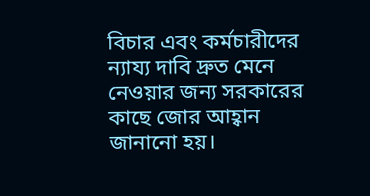বিচার এবং কর্মচারীদের ন্যায্য দাবি দ্রুত মেনে নেওয়ার জন্য সরকারের কাছে জোর আহ্বান জানানো হয়।